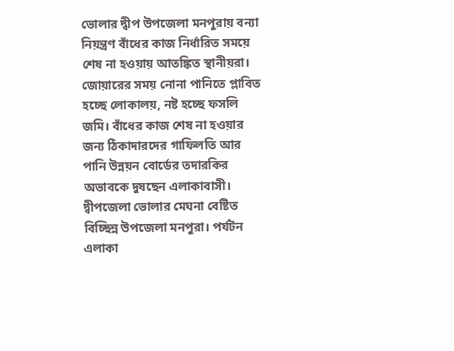ভোলার দ্বীপ উপজেলা মনপুরায় বন্যা নিয়ন্ত্রণ বাঁধের কাজ নির্ধারিত সময়ে শেষ না হওয়ায় আতঙ্কিত স্থানীয়রা। জোয়ারের সময় নোনা পানিতে প্লাবিত হচ্ছে লোকালয়, নষ্ট হচ্ছে ফসলি জমি। বাঁধের কাজ শেষ না হওয়ার জন্য ঠিকাদারদের গাফিলতি আর পানি উন্নয়ন বোর্ডের তদারকির অভাবকে দুষছেন এলাকাবাসী।
দ্বীপজেলা ভোলার মেঘনা বেষ্টিত বিচ্ছিন্ন উপজেলা মনপুরা। পর্যটন এলাকা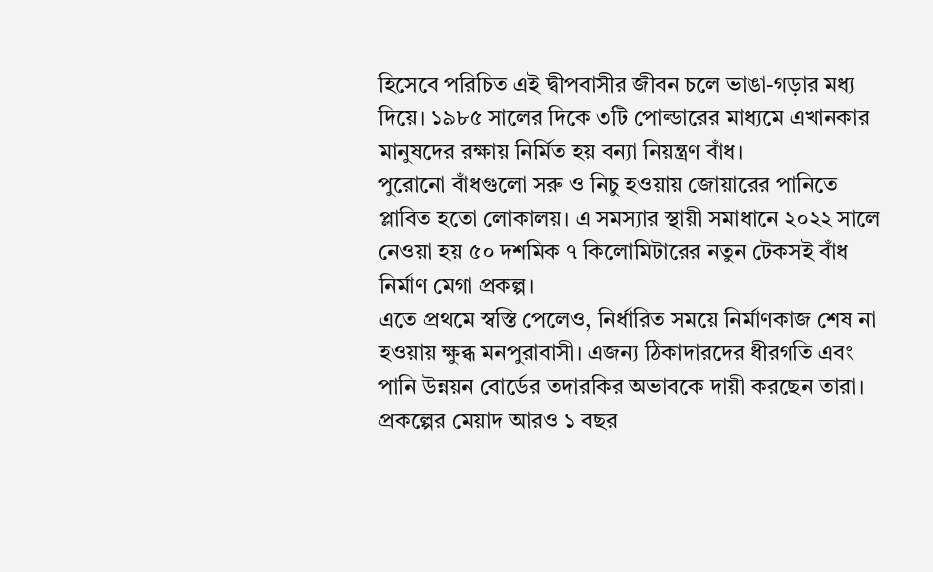হিসেবে পরিচিত এই দ্বীপবাসীর জীবন চলে ভাঙা-গড়ার মধ্য দিয়ে। ১৯৮৫ সালের দিকে ৩টি পোল্ডারের মাধ্যমে এখানকার মানুষদের রক্ষায় নির্মিত হয় বন্যা নিয়ন্ত্রণ বাঁধ।
পুরোনো বাঁধগুলো সরু ও নিচু হওয়ায় জোয়ারের পানিতে প্লাবিত হতো লোকালয়। এ সমস্যার স্থায়ী সমাধানে ২০২২ সালে নেওয়া হয় ৫০ দশমিক ৭ কিলোমিটারের নতুন টেকসই বাঁধ নির্মাণ মেগা প্রকল্প।
এতে প্রথমে স্বস্তি পেলেও, নির্ধারিত সময়ে নির্মাণকাজ শেষ না হওয়ায় ক্ষুব্ধ মনপুরাবাসী। এজন্য ঠিকাদারদের ধীরগতি এবং পানি উন্নয়ন বোর্ডের তদারকির অভাবকে দায়ী করছেন তারা।
প্রকল্পের মেয়াদ আরও ১ বছর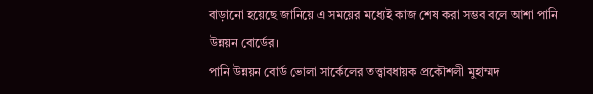বাড়ানো হয়েছে জানিয়ে এ সময়ের মধ্যেই কাজ শেষ করা সম্ভব বলে আশা পানি উন্নয়ন বোর্ডের।
পানি উন্নয়ন বোর্ড ভোলা সার্কেলের তত্ত্বাবধায়ক প্রকৌশলী মুহাম্মদ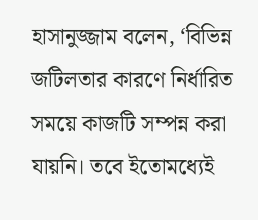হাসানুজ্জাম বলেন, ‘বিভিন্ন জটিলতার কারণে নির্ধারিত সময়ে কাজটি সম্পন্ন করা যায়নি। তবে ইতোমধ্যেই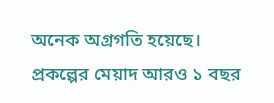অনেক অগ্রগতি হয়েছে। প্রকল্পের মেয়াদ আরও ১ বছর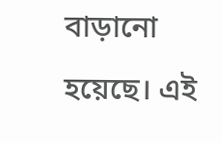বাড়ানো হয়েছে। এই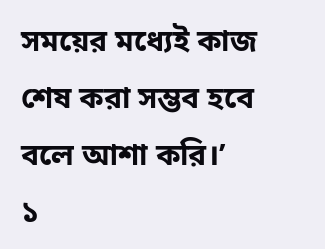সময়ের মধ্যেই কাজ শেষ করা সম্ভব হবে বলে আশা করি।’
১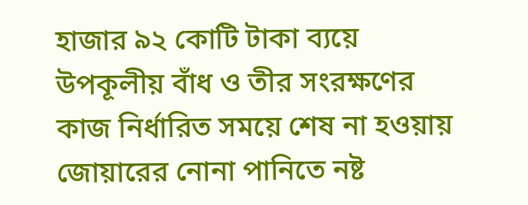হাজার ৯২ কোটি টাকা ব্যয়ে উপকূলীয় বাঁধ ও তীর সংরক্ষণের কাজ নির্ধারিত সময়ে শেষ না হওয়ায় জোয়ারের নোনা পানিতে নষ্ট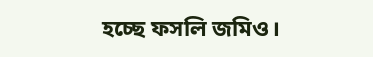হচ্ছে ফসলি জমিও।